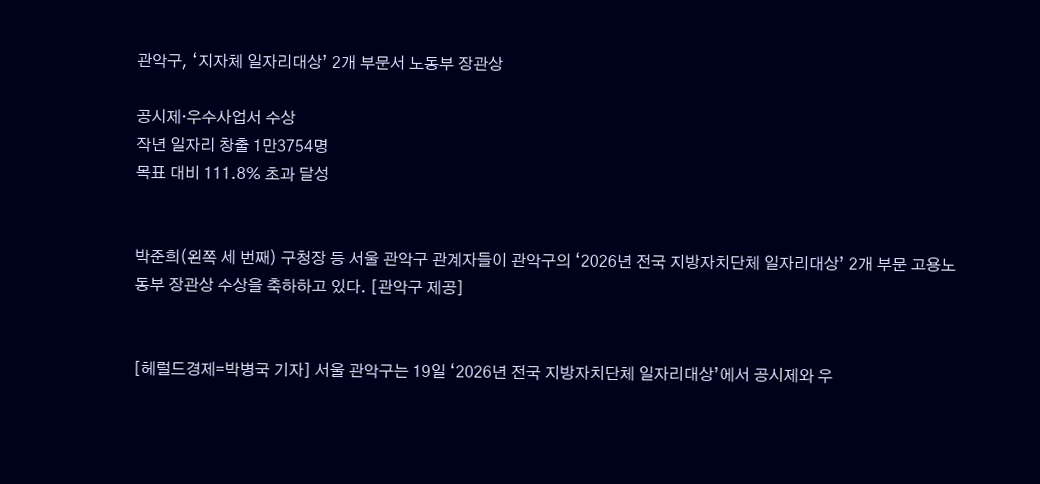관악구, ‘지자체 일자리대상’ 2개 부문서 노동부 장관상

공시제·우수사업서 수상
작년 일자리 창출 1만3754명
목표 대비 111.8% 초과 달성


박준희(왼쪽 세 번째) 구청장 등 서울 관악구 관계자들이 관악구의 ‘2026년 전국 지방자치단체 일자리대상’ 2개 부문 고용노동부 장관상 수상을 축하하고 있다. [관악구 제공]


[헤럴드경제=박병국 기자] 서울 관악구는 19일 ‘2026년 전국 지방자치단체 일자리대상’에서 공시제와 우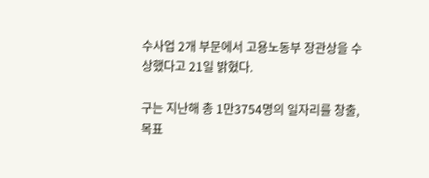수사업 2개 부문에서 고용노동부 장관상을 수상했다고 21일 밝혔다.

구는 지난해 총 1만3754명의 일자리를 창출, 목표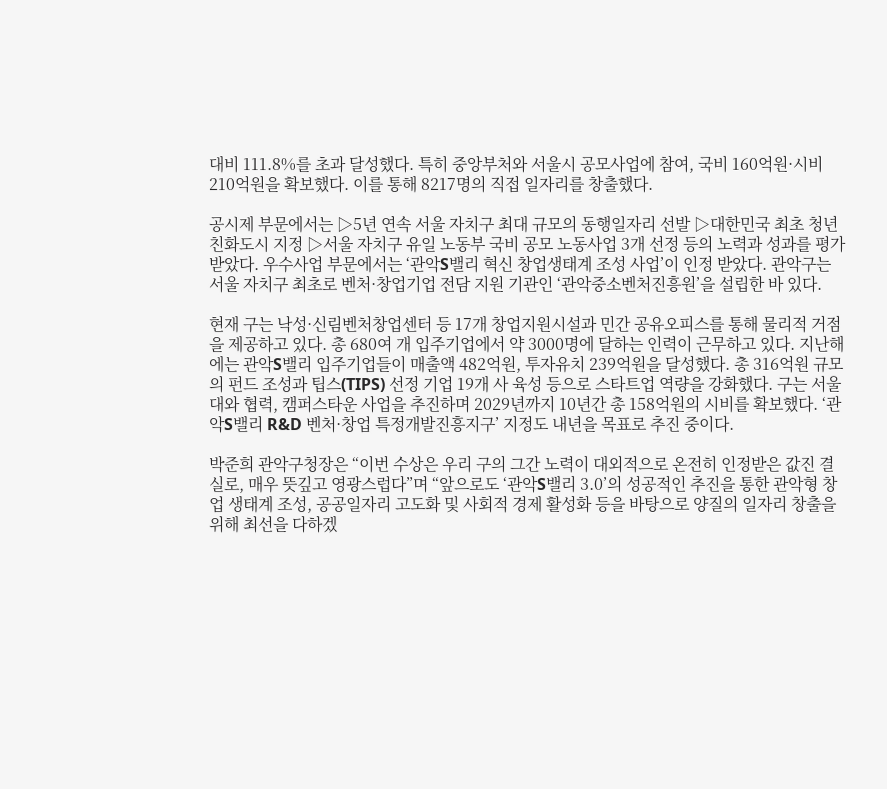대비 111.8%를 초과 달성했다. 특히 중앙부처와 서울시 공모사업에 참여, 국비 160억원·시비 210억원을 확보했다. 이를 통해 8217명의 직접 일자리를 창출했다.

공시제 부문에서는 ▷5년 연속 서울 자치구 최대 규모의 동행일자리 선발 ▷대한민국 최초 청년친화도시 지정 ▷서울 자치구 유일 노동부 국비 공모 노동사업 3개 선정 등의 노력과 성과를 평가받았다. 우수사업 부문에서는 ‘관악S밸리 혁신 창업생태계 조성 사업’이 인정 받았다. 관악구는 서울 자치구 최초로 벤처·창업기업 전담 지원 기관인 ‘관악중소벤처진흥원’을 설립한 바 있다.

현재 구는 낙성·신림벤처창업센터 등 17개 창업지원시설과 민간 공유오피스를 통해 물리적 거점을 제공하고 있다. 총 680여 개 입주기업에서 약 3000명에 달하는 인력이 근무하고 있다. 지난해에는 관악S밸리 입주기업들이 매출액 482억원, 투자유치 239억원을 달성했다. 총 316억원 규모의 펀드 조성과 팁스(TIPS) 선정 기업 19개 사 육성 등으로 스타트업 역량을 강화했다. 구는 서울대와 협력, 캠퍼스타운 사업을 추진하며 2029년까지 10년간 총 158억원의 시비를 확보했다. ‘관악S밸리 R&D 벤처·창업 특정개발진흥지구’ 지정도 내년을 목표로 추진 중이다.

박준희 관악구청장은 “이번 수상은 우리 구의 그간 노력이 대외적으로 온전히 인정받은 값진 결실로, 매우 뜻깊고 영광스럽다”며 “앞으로도 ‘관악S밸리 3.0’의 성공적인 추진을 통한 관악형 창업 생태계 조성, 공공일자리 고도화 및 사회적 경제 활성화 등을 바탕으로 양질의 일자리 창출을 위해 최선을 다하겠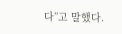다”고 말했다.